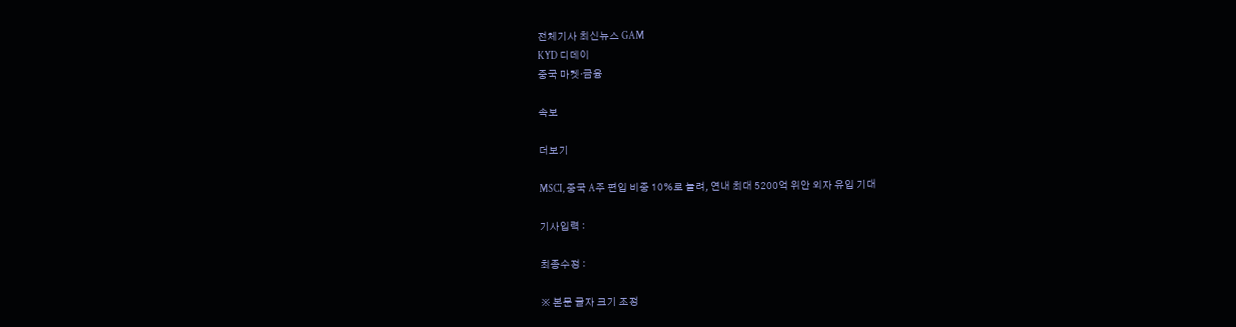전체기사 최신뉴스 GAM
KYD 디데이
중국 마켓·금융

속보

더보기

MSCI, 중국 A주 편입 비중 10%로 늘려, 연내 최대 5200억 위안 외자 유입 기대

기사입력 :

최종수정 :

※ 본문 글자 크기 조정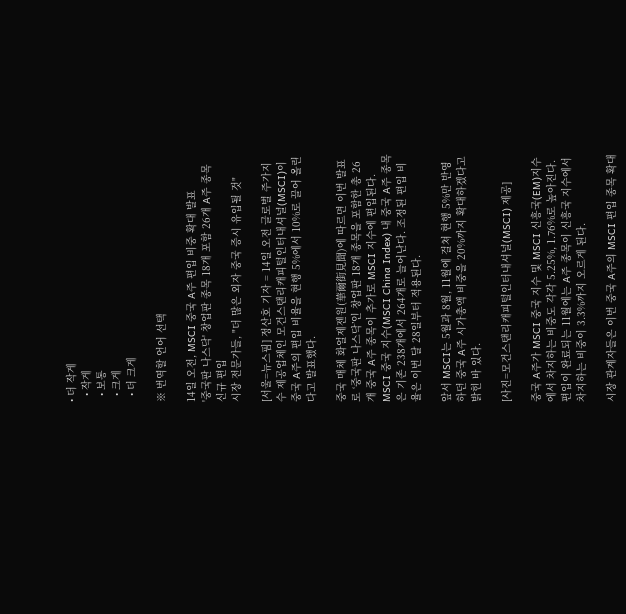• 더 작게
  • 작게
  • 보통
  • 크게
  • 더 크게

※ 번역할 언어 선택

14일 오전, MSCI 중국 A주 편입 비중 확대 발표
'중국판 나스닥' 창업판 종목 18개 포함 26개 A주 종목 신규 편입
시장 전문가들, "더 많은 외자 중국 증시 유입될 것"

[서울=뉴스핌] 정산호 기자 = 14일 오전 글로벌 주가지수 제공업체인 모건스탠리캐피털인터내셔널(MSCI)이 중국 A주의 편입 비율을 현행 5%에서 10%로 끌어 올린다고 발표했다.

중국 매체 화얼제젠원(華爾街見聞)에 따르면 이번 발표로 ‘중국판 나스닥’인 창업판 18개 종목을 포함한 총 26개 중국 A주 종목이 추가로 MSCI 지수에 편입된다. MSCI 중국 지수(MSCI China Index) 내 중국 A주 종목은 기존 238개에서 264개로 늘어난다. 조정된 편입 비율은 이번 달 28일부터 적용된다.

앞서 MSCI는 5월과 8월, 11월에 걸쳐 현행 5%만 반영하던 중국 A주 시가총액 비중을 20%까지 확대하겠다고 밝힌 바 있다.

[사진=모건스탠리캐피털인터내셔널(MSCI) 제공]

중국 A주가 MSCI 중국 지수 및 MSCI 신흥국(EM)지수에서 차지하는 비중도 각각 5.25%, 1.76%로 높아진다. 편입이 완료되는 11월에는 A주 종목이 신흥국 지수에서 차지하는 비중이 3.3%까지 오르게 된다.

시장 관계자들은 이번 중국 A주의 MSCI 편입 종목 확대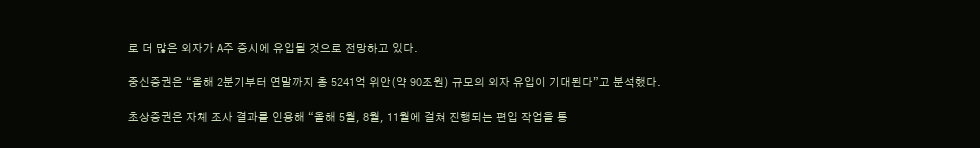로 더 많은 외자가 A주 증시에 유입될 것으로 전망하고 있다.

중신증권은 “올해 2분기부터 연말까지 총 5241억 위안(약 90조원) 규모의 외자 유입이 기대된다”고 분석했다.

초상증권은 자체 조사 결과를 인용해 “올해 5월, 8월, 11월에 걸쳐 진행되는 편입 작업을 통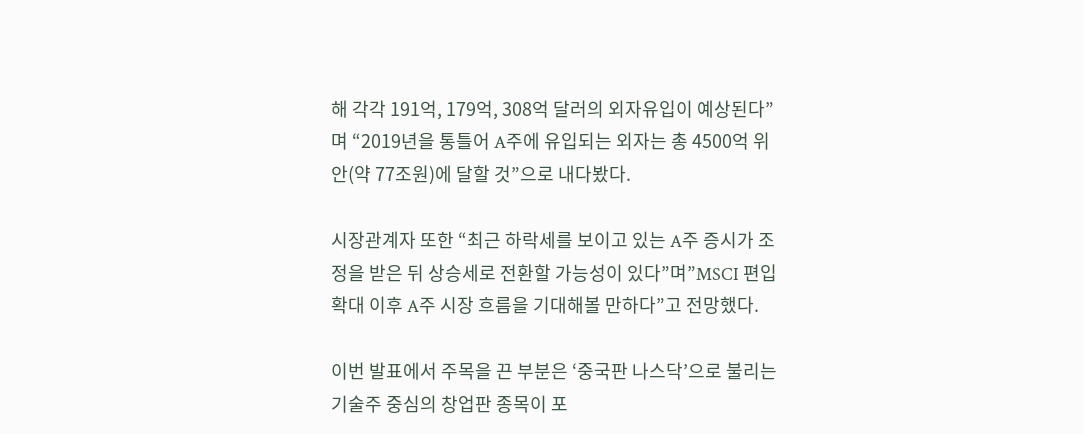해 각각 191억, 179억, 308억 달러의 외자유입이 예상된다”며 “2019년을 통틀어 A주에 유입되는 외자는 총 4500억 위안(약 77조원)에 달할 것”으로 내다봤다.

시장관계자 또한 “최근 하락세를 보이고 있는 A주 증시가 조정을 받은 뒤 상승세로 전환할 가능성이 있다”며”MSCI 편입 확대 이후 A주 시장 흐름을 기대해볼 만하다”고 전망했다.

이번 발표에서 주목을 끈 부분은 ‘중국판 나스닥’으로 불리는 기술주 중심의 창업판 종목이 포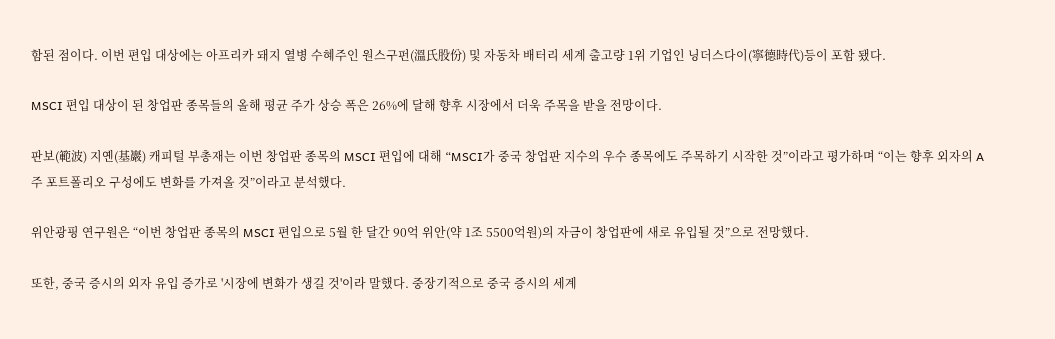함된 점이다. 이번 편입 대상에는 아프리카 돼지 열병 수혜주인 원스구펀(溫氏股份) 및 자동차 배터리 세계 출고량 1위 기업인 닝더스다이(寧德時代)등이 포함 됐다.

MSCI 편입 대상이 된 창업판 종목들의 올해 평균 주가 상승 폭은 26%에 달해 향후 시장에서 더욱 주목을 받을 전망이다.

판보(範波) 지옌(基巖) 캐피털 부총재는 이번 창업판 종목의 MSCI 편입에 대해 “MSCI가 중국 창업판 지수의 우수 종목에도 주목하기 시작한 것”이라고 평가하며 “이는 향후 외자의 A주 포트폴리오 구성에도 변화를 가져올 것”이라고 분석했다.

위안광핑 연구원은 “이번 창업판 종목의 MSCI 편입으로 5월 한 달간 90억 위안(약 1조 5500억원)의 자금이 창업판에 새로 유입될 것”으로 전망했다.

또한, 중국 증시의 외자 유입 증가로 '시장에 변화가 생길 것'이라 말했다. 중장기적으로 중국 증시의 세계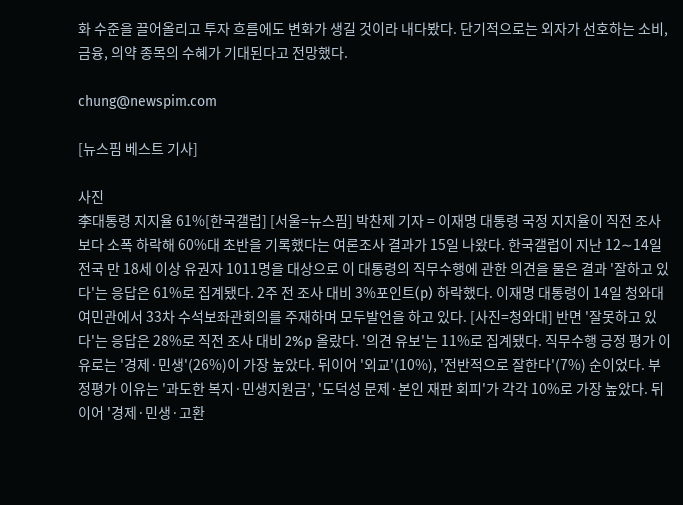화 수준을 끌어올리고 투자 흐름에도 변화가 생길 것이라 내다봤다. 단기적으로는 외자가 선호하는 소비, 금융, 의약 종목의 수혜가 기대된다고 전망했다.

chung@newspim.com

[뉴스핌 베스트 기사]

사진
李대통령 지지율 61%[한국갤럽] [서울=뉴스핌] 박찬제 기자 = 이재명 대통령 국정 지지율이 직전 조사보다 소폭 하락해 60%대 초반을 기록했다는 여론조사 결과가 15일 나왔다. 한국갤럽이 지난 12∼14일 전국 만 18세 이상 유권자 1011명을 대상으로 이 대통령의 직무수행에 관한 의견을 물은 결과 '잘하고 있다'는 응답은 61%로 집계됐다. 2주 전 조사 대비 3%포인트(p) 하락했다. 이재명 대통령이 14일 청와대 여민관에서 33차 수석보좌관회의를 주재하며 모두발언을 하고 있다. [사진=청와대] 반면 '잘못하고 있다'는 응답은 28%로 직전 조사 대비 2%p 올랐다. '의견 유보'는 11%로 집계됐다. 직무수행 긍정 평가 이유로는 '경제·민생'(26%)이 가장 높았다. 뒤이어 '외교'(10%), '전반적으로 잘한다'(7%) 순이었다. 부정평가 이유는 '과도한 복지·민생지원금', '도덕성 문제·본인 재판 회피'가 각각 10%로 가장 높았다. 뒤이어 '경제·민생·고환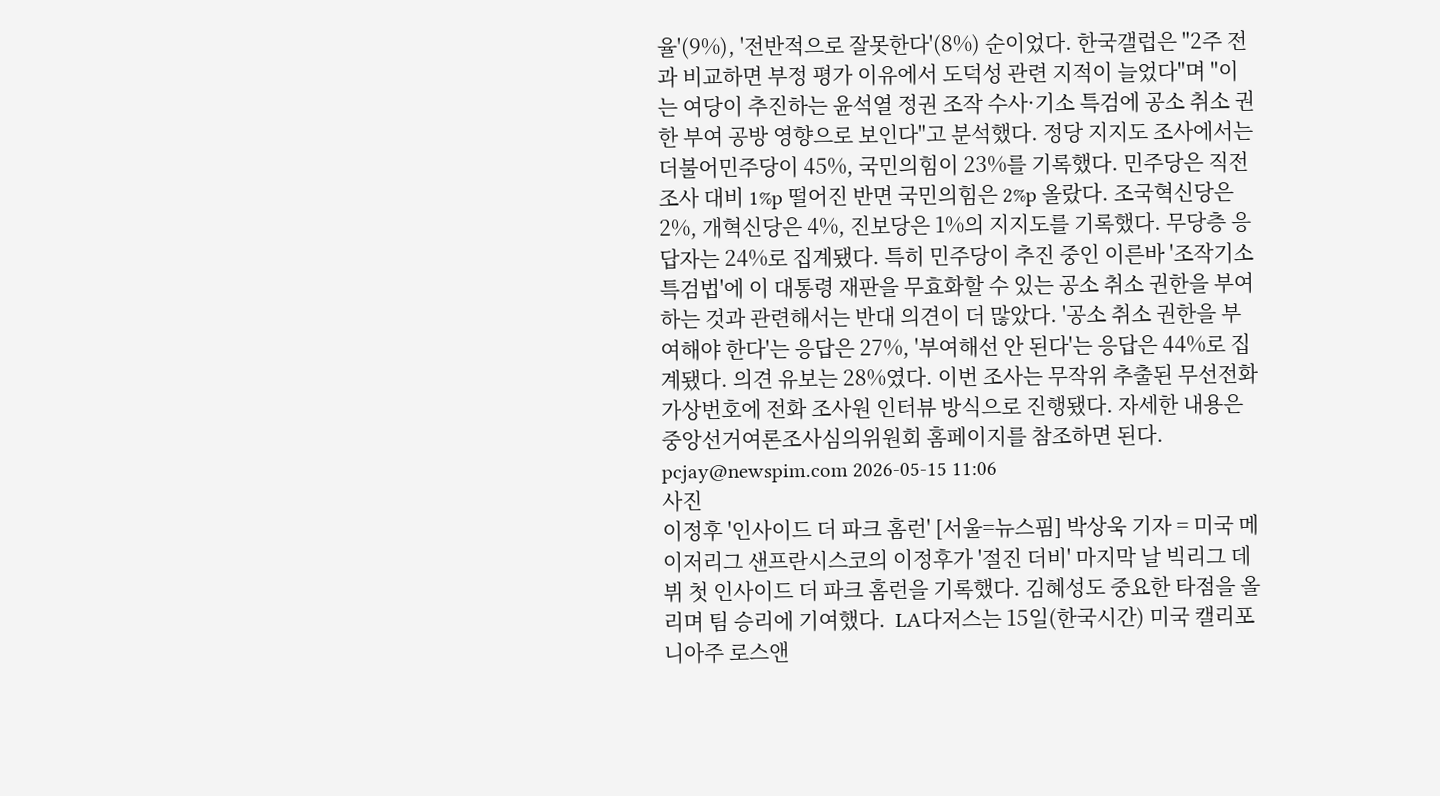율'(9%), '전반적으로 잘못한다'(8%) 순이었다. 한국갤럽은 "2주 전과 비교하면 부정 평가 이유에서 도덕성 관련 지적이 늘었다"며 "이는 여당이 추진하는 윤석열 정권 조작 수사·기소 특검에 공소 취소 권한 부여 공방 영향으로 보인다"고 분석했다. 정당 지지도 조사에서는 더불어민주당이 45%, 국민의힘이 23%를 기록했다. 민주당은 직전 조사 대비 1%p 떨어진 반면 국민의힘은 2%p 올랐다. 조국혁신당은 2%, 개혁신당은 4%, 진보당은 1%의 지지도를 기록했다. 무당층 응답자는 24%로 집계됐다. 특히 민주당이 추진 중인 이른바 '조작기소 특검법'에 이 대통령 재판을 무효화할 수 있는 공소 취소 권한을 부여하는 것과 관련해서는 반대 의견이 더 많았다. '공소 취소 권한을 부여해야 한다'는 응답은 27%, '부여해선 안 된다'는 응답은 44%로 집계됐다. 의견 유보는 28%였다. 이번 조사는 무작위 추출된 무선전화 가상번호에 전화 조사원 인터뷰 방식으로 진행됐다. 자세한 내용은 중앙선거여론조사심의위원회 홈페이지를 참조하면 된다. pcjay@newspim.com 2026-05-15 11:06
사진
이정후 '인사이드 더 파크 홈런' [서울=뉴스핌] 박상욱 기자 = 미국 메이저리그 샌프란시스코의 이정후가 '절진 더비' 마지막 날 빅리그 데뷔 첫 인사이드 더 파크 홈런을 기록했다. 김혜성도 중요한 타점을 올리며 팀 승리에 기여했다.  LA다저스는 15일(한국시간) 미국 캘리포니아주 로스앤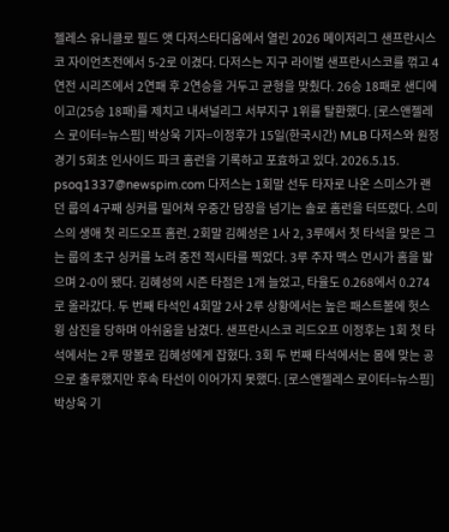젤레스 유니클로 필드 앳 다저스타디움에서 열린 2026 메이저리그 샌프란시스코 자이언츠전에서 5-2로 이겼다. 다저스는 지구 라이벌 샌프란시스코를 꺾고 4연전 시리즈에서 2연패 후 2연승을 거두고 균형을 맞췄다. 26승 18패로 샌디에이고(25승 18패)를 제치고 내셔널리그 서부지구 1위를 탈환했다. [로스앤젤레스 로이터=뉴스핌] 박상욱 기자=이정후가 15일(한국시간) MLB 다저스와 원정 경기 5회초 인사이드 파크 홈런을 기록하고 포효하고 있다. 2026.5.15. psoq1337@newspim.com 다저스는 1회말 선두 타자로 나온 스미스가 랜던 룹의 4구째 싱커를 밀어쳐 우중간 담장을 넘기는 솔로 홈런을 터뜨렸다. 스미스의 생애 첫 리드오프 홈런. 2회말 김혜성은 1사 2, 3루에서 첫 타석을 맞은 그는 룹의 초구 싱커를 노려 중전 적시타를 찍었다. 3루 주자 맥스 먼시가 홈을 밟으며 2-0이 됐다. 김혜성의 시즌 타점은 1개 늘었고, 타율도 0.268에서 0.274로 올라갔다. 두 번째 타석인 4회말 2사 2루 상황에서는 높은 패스트볼에 헛스윙 삼진을 당하며 아쉬움을 남겼다. 샌프란시스코 리드오프 이정후는 1회 첫 타석에서는 2루 땅볼로 김혜성에게 잡혔다. 3회 두 번째 타석에서는 몸에 맞는 공으로 출루했지만 후속 타선이 이어가지 못했다. [로스앤젤레스 로이터=뉴스핌] 박상욱 기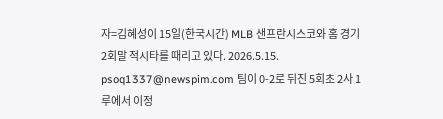자=김혜성이 15일(한국시간) MLB 샌프란시스코와 홈 경기 2회말 적시타를 때리고 있다. 2026.5.15. psoq1337@newspim.com 팀이 0-2로 뒤진 5회초 2사 1루에서 이정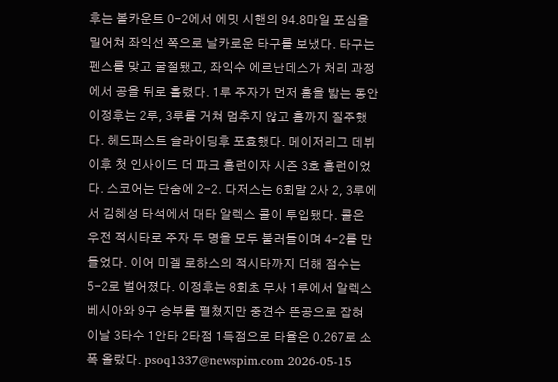후는 볼카운트 0-2에서 에밋 시핸의 94.8마일 포심을 밀어쳐 좌익선 쪽으로 날카로운 타구를 보냈다. 타구는 펜스를 맞고 굴절됐고, 좌익수 에르난데스가 처리 과정에서 공을 뒤로 흘렸다. 1루 주자가 먼저 홈을 밟는 동안 이정후는 2루, 3루를 거쳐 멈추지 않고 홈까지 질주했다. 헤드퍼스트 슬라이딩후 포효했다. 메이저리그 데뷔 이후 첫 인사이드 더 파크 홈런이자 시즌 3호 홈런이었다. 스코어는 단숨에 2-2. 다저스는 6회말 2사 2, 3루에서 김혜성 타석에서 대타 알렉스 콜이 투입됐다. 콜은 우전 적시타로 주자 두 명을 모두 불러들이며 4-2를 만들었다. 이어 미겔 로하스의 적시타까지 더해 점수는 5-2로 벌어졌다. 이정후는 8회초 무사 1루에서 알렉스 베시아와 9구 승부를 펼쳤지만 중견수 뜬공으로 잡혀 이날 3타수 1안타 2타점 1득점으로 타율은 0.267로 소폭 올랐다. psoq1337@newspim.com 2026-05-15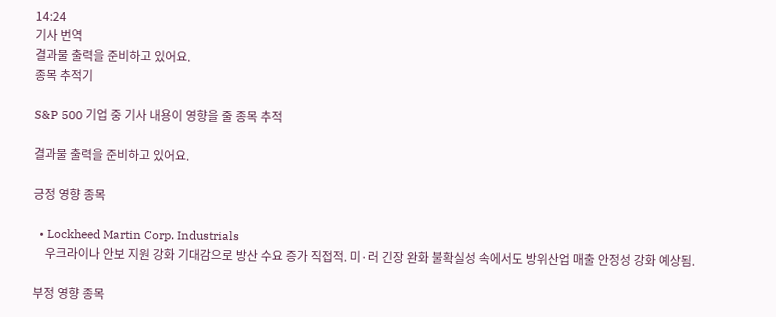14:24
기사 번역
결과물 출력을 준비하고 있어요.
종목 추적기

S&P 500 기업 중 기사 내용이 영향을 줄 종목 추적

결과물 출력을 준비하고 있어요.

긍정 영향 종목

  • Lockheed Martin Corp. Industrials
    우크라이나 안보 지원 강화 기대감으로 방산 수요 증가 직접적. 미·러 긴장 완화 불확실성 속에서도 방위산업 매출 안정성 강화 예상됨.

부정 영향 종목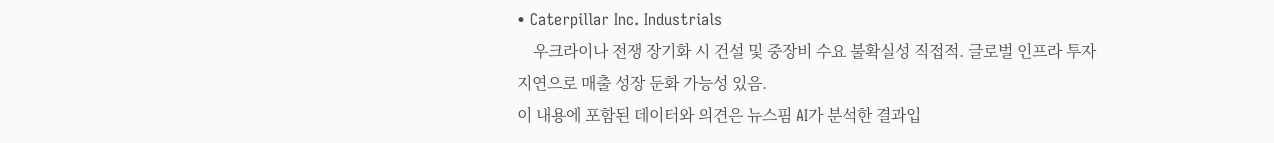• Caterpillar Inc. Industrials
    우크라이나 전쟁 장기화 시 건설 및 중장비 수요 불확실성 직접적. 글로벌 인프라 투자 지연으로 매출 성장 둔화 가능성 있음.
이 내용에 포함된 데이터와 의견은 뉴스핌 AI가 분석한 결과입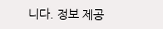니다. 정보 제공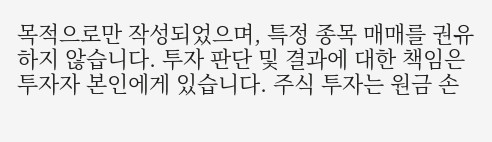목적으로만 작성되었으며, 특정 종목 매매를 권유하지 않습니다. 투자 판단 및 결과에 대한 책임은 투자자 본인에게 있습니다. 주식 투자는 원금 손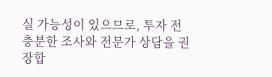실 가능성이 있으므로, 투자 전 충분한 조사와 전문가 상담을 권장합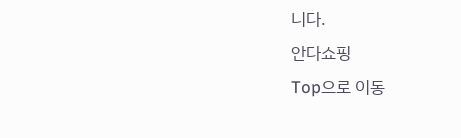니다.
안다쇼핑
Top으로 이동